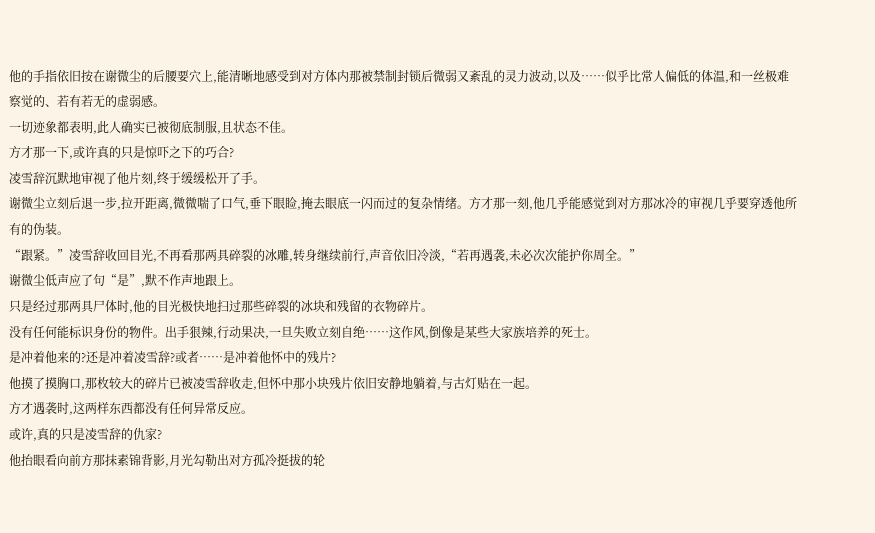他的手指依旧按在谢微尘的后腰要穴上,能清晰地感受到对方体内那被禁制封锁后微弱又紊乱的灵力波动,以及……似乎比常人偏低的体温,和一丝极难察觉的、若有若无的虚弱感。
一切迹象都表明,此人确实已被彻底制服,且状态不佳。
方才那一下,或许真的只是惊吓之下的巧合?
凌雪辞沉默地审视了他片刻,终于缓缓松开了手。
谢微尘立刻后退一步,拉开距离,微微喘了口气,垂下眼睑,掩去眼底一闪而过的复杂情绪。方才那一刻,他几乎能感觉到对方那冰冷的审视几乎要穿透他所有的伪装。
“跟紧。”凌雪辞收回目光,不再看那两具碎裂的冰雕,转身继续前行,声音依旧冷淡,“若再遇袭,未必次次能护你周全。”
谢微尘低声应了句“是”,默不作声地跟上。
只是经过那两具尸体时,他的目光极快地扫过那些碎裂的冰块和残留的衣物碎片。
没有任何能标识身份的物件。出手狠辣,行动果决,一旦失败立刻自绝……这作风,倒像是某些大家族培养的死士。
是冲着他来的?还是冲着凌雪辞?或者……是冲着他怀中的残片?
他摸了摸胸口,那枚较大的碎片已被凌雪辞收走,但怀中那小块残片依旧安静地躺着,与古灯贴在一起。
方才遇袭时,这两样东西都没有任何异常反应。
或许,真的只是凌雪辞的仇家?
他抬眼看向前方那抹素锦背影,月光勾勒出对方孤冷挺拔的轮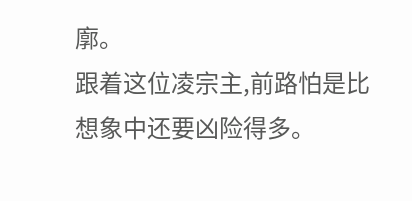廓。
跟着这位凌宗主,前路怕是比想象中还要凶险得多。